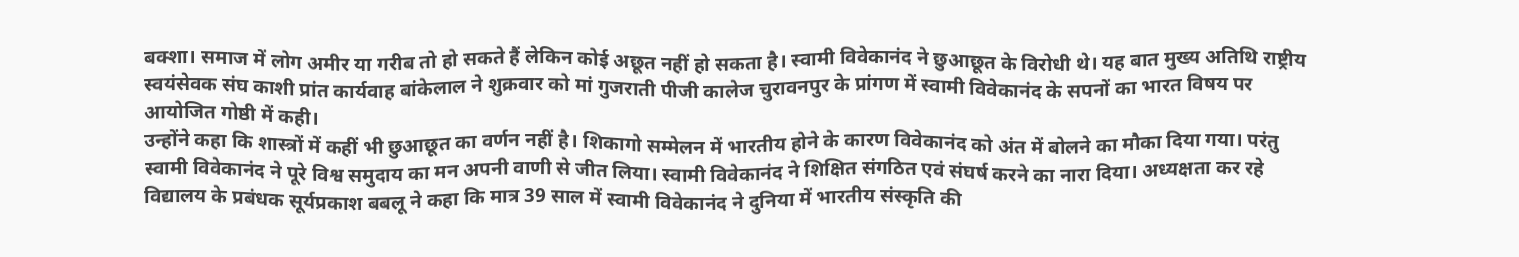बक्शा। समाज में लोग अमीर या गरीब तो हो सकते हैं लेकिन कोई अछूत नहीं हो सकता है। स्वामी विवेकानंद ने छुआछूत के विरोधी थे। यह बात मुख्य अतिथि राष्ट्रीय स्वयंसेवक संघ काशी प्रांत कार्यवाह बांकेलाल ने शुक्रवार को मां गुजराती पीजी कालेज चुरावनपुर के प्रांगण में स्वामी विवेकानंद के सपनों का भारत विषय पर आयोजित गोष्ठी में कही।
उन्होंने कहा कि शास्त्रों में कहीं भी छुआछूत का वर्णन नहीं है। शिकागो सम्मेलन में भारतीय होने के कारण विवेकानंद को अंत में बोलने का मौका दिया गया। परंतु स्वामी विवेकानंद ने पूरे विश्व समुदाय का मन अपनी वाणी से जीत लिया। स्वामी विवेकानंद ने शिक्षित संगठित एवं संघर्ष करने का नारा दिया। अध्यक्षता कर रहे विद्यालय के प्रबंधक सूर्यप्रकाश बबलू ने कहा कि मात्र 39 साल में स्वामी विवेकानंद ने दुनिया में भारतीय संस्कृति की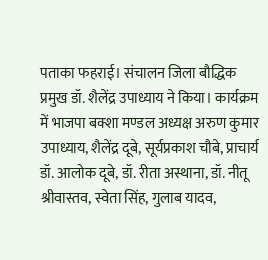पताका फहराई। संचालन जिला बौद्धिक प्रमुख डॉ. शैलेंद्र उपाध्याय ने किया। कार्यक्रम में भाजपा बक्शा मण्डल अध्यक्ष अरुण कुमार उपाध्याय, शैलेंद्र दूबे, सूर्यप्रकाश चौबे, प्राचार्य डॉ. आलोक दूबे, डॉ. रीता अस्थाना, डॉ. नीतू श्रीवास्तव, स्वेता सिंह, गुलाब यादव,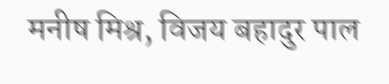मनीष मिश्र, विजय बहादुर पाल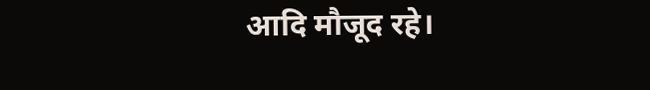आदि मौजूद रहे।